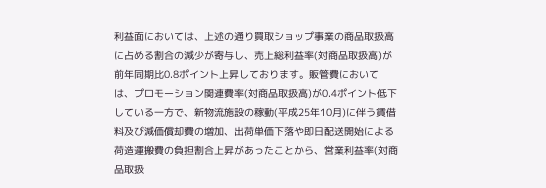利益面においては、上述の通り買取ショップ事業の商品取扱高に占める割合の減少が寄与し、売上総利益率(対商品取扱高)が前年同期比0.8ポイント上昇しております。販管費においては、プロモーション関連費率(対商品取扱高)が0.4ポイント低下している一方で、新物流施設の稼動(平成25年10月)に伴う賃借料及び減価償却費の増加、出荷単価下落や即日配送開始による荷造運搬費の負担割合上昇があったことから、営業利益率(対商品取扱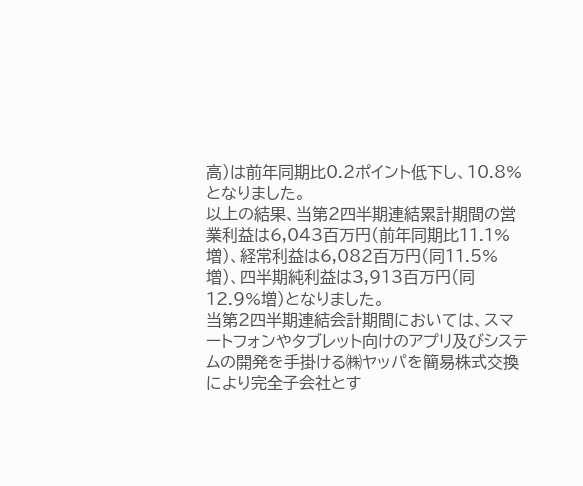高)は前年同期比0.2ポイント低下し、10.8%となりました。
以上の結果、当第2四半期連結累計期間の営業利益は6,043百万円(前年同期比11.1%増)、経常利益は6,082百万円(同11.5%増)、四半期純利益は3,913百万円(同12.9%増)となりました。
当第2四半期連結会計期間においては、スマートフォンやタブレット向けのアプリ及びシステムの開発を手掛ける㈱ヤッパを簡易株式交換により完全子会社とす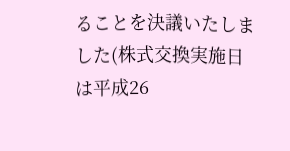ることを決議いたしました(株式交換実施日は平成26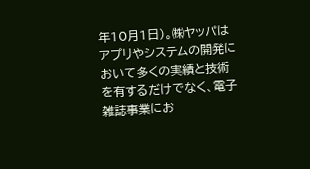年10月1日)。㈱ヤッパはアプリやシステムの開発において多くの実績と技術を有するだけでなく、電子雑誌事業にお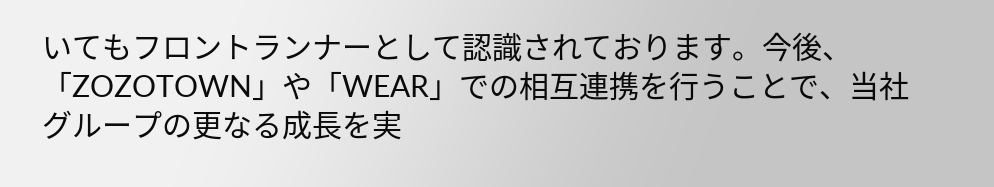いてもフロントランナーとして認識されております。今後、「ZOZOTOWN」や「WEAR」での相互連携を行うことで、当社グループの更なる成長を実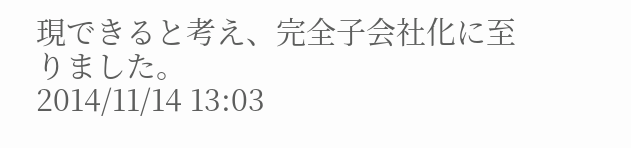現できると考え、完全子会社化に至りました。
2014/11/14 13:03